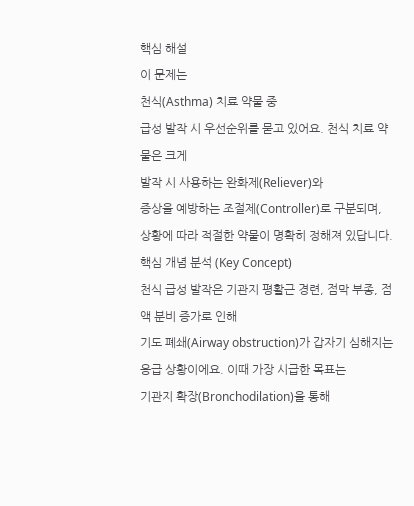핵심 해설
이 문제는
천식(Asthma) 치료 약물 중
급성 발작 시 우선순위를 묻고 있어요. 천식 치료 약물은 크게
발작 시 사용하는 완화제(Reliever)와
증상을 예방하는 조절제(Controller)로 구분되며, 상황에 따라 적절한 약물이 명확히 정해져 있답니다.
핵심 개념 분석 (Key Concept)
천식 급성 발작은 기관지 평활근 경련, 점막 부종, 점액 분비 증가로 인해
기도 폐쇄(Airway obstruction)가 갑자기 심해지는 응급 상황이에요. 이때 가장 시급한 목표는
기관지 확장(Bronchodilation)을 통해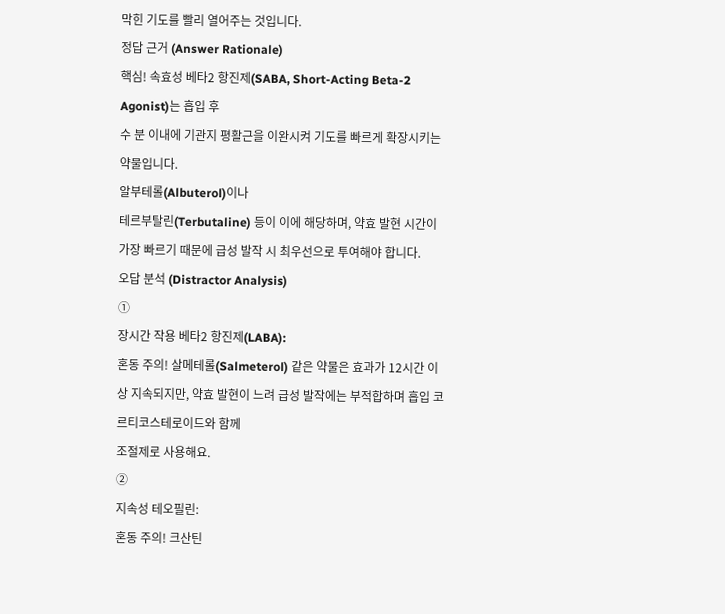막힌 기도를 빨리 열어주는 것입니다.
정답 근거 (Answer Rationale)
핵심! 속효성 베타2 항진제(SABA, Short-Acting Beta-2 Agonist)는 흡입 후
수 분 이내에 기관지 평활근을 이완시켜 기도를 빠르게 확장시키는 약물입니다.
알부테롤(Albuterol)이나
테르부탈린(Terbutaline) 등이 이에 해당하며, 약효 발현 시간이 가장 빠르기 때문에 급성 발작 시 최우선으로 투여해야 합니다.
오답 분석 (Distractor Analysis)
①
장시간 작용 베타2 항진제(LABA):
혼동 주의! 살메테롤(Salmeterol) 같은 약물은 효과가 12시간 이상 지속되지만, 약효 발현이 느려 급성 발작에는 부적합하며 흡입 코르티코스테로이드와 함께
조절제로 사용해요.
②
지속성 테오필린:
혼동 주의! 크산틴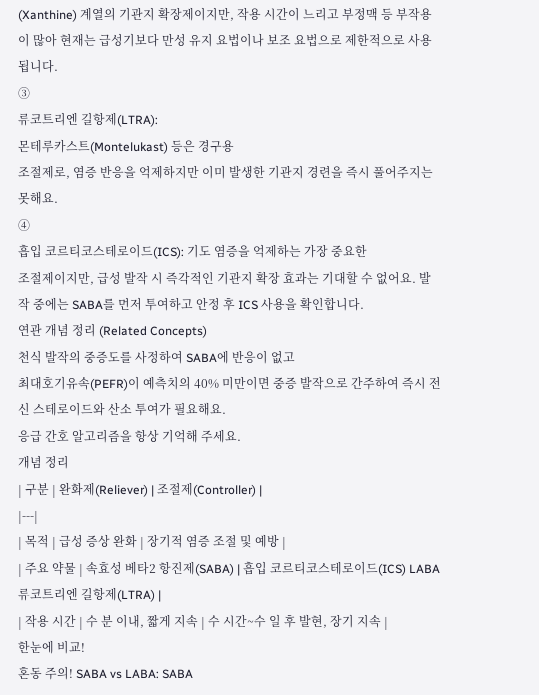(Xanthine) 계열의 기관지 확장제이지만, 작용 시간이 느리고 부정맥 등 부작용이 많아 현재는 급성기보다 만성 유지 요법이나 보조 요법으로 제한적으로 사용됩니다.
③
류코트리엔 길항제(LTRA):
몬테루카스트(Montelukast) 등은 경구용
조절제로, 염증 반응을 억제하지만 이미 발생한 기관지 경련을 즉시 풀어주지는 못해요.
④
흡입 코르티코스테로이드(ICS): 기도 염증을 억제하는 가장 중요한
조절제이지만, 급성 발작 시 즉각적인 기관지 확장 효과는 기대할 수 없어요. 발작 중에는 SABA를 먼저 투여하고 안정 후 ICS 사용을 확인합니다.
연관 개념 정리 (Related Concepts)
천식 발작의 중증도를 사정하여 SABA에 반응이 없고
최대호기유속(PEFR)이 예측치의 40% 미만이면 중증 발작으로 간주하여 즉시 전신 스테로이드와 산소 투여가 필요해요.
응급 간호 알고리즘을 항상 기억해 주세요.
개념 정리
| 구분 | 완화제(Reliever) | 조절제(Controller) |
|---|
| 목적 | 급성 증상 완화 | 장기적 염증 조절 및 예방 |
| 주요 약물 | 속효성 베타2 항진제(SABA) | 흡입 코르티코스테로이드(ICS) LABA 류코트리엔 길항제(LTRA) |
| 작용 시간 | 수 분 이내, 짧게 지속 | 수 시간~수 일 후 발현, 장기 지속 |
한눈에 비교!
혼동 주의! SABA vs LABA: SABA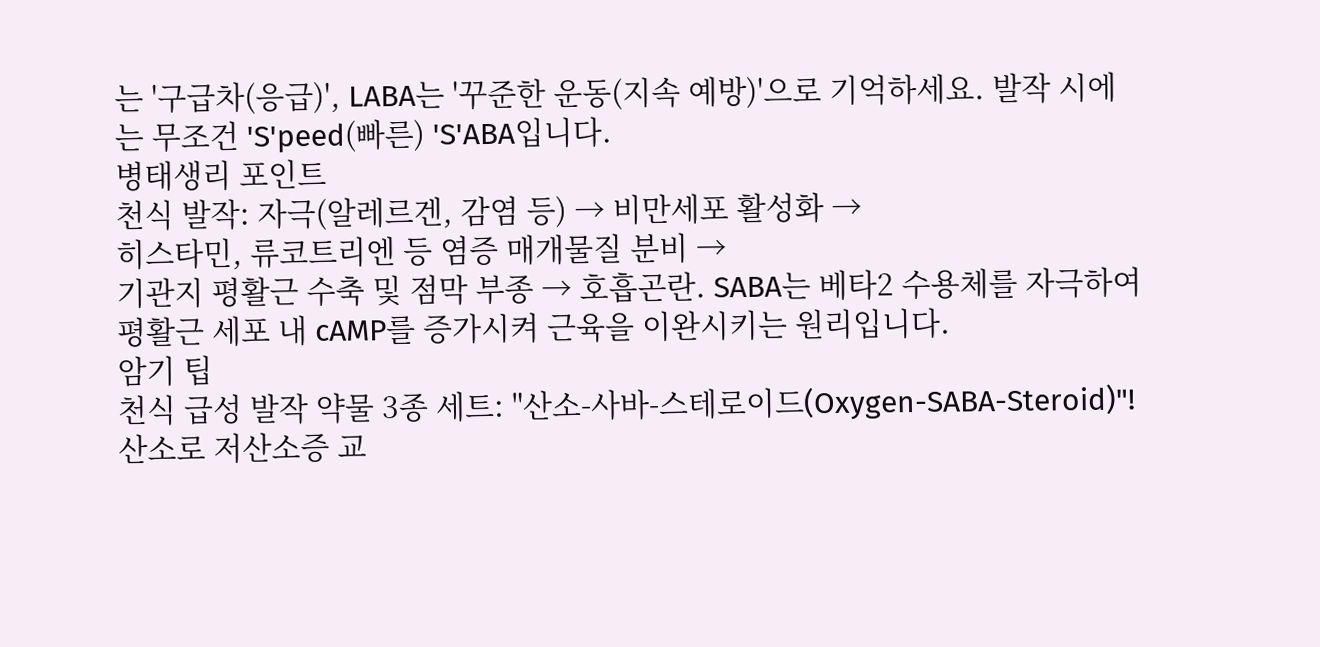는 '구급차(응급)', LABA는 '꾸준한 운동(지속 예방)'으로 기억하세요. 발작 시에는 무조건 'S'peed(빠른) 'S'ABA입니다.
병태생리 포인트
천식 발작: 자극(알레르겐, 감염 등) → 비만세포 활성화 →
히스타민, 류코트리엔 등 염증 매개물질 분비 →
기관지 평활근 수축 및 점막 부종 → 호흡곤란. SABA는 베타2 수용체를 자극하여 평활근 세포 내 cAMP를 증가시켜 근육을 이완시키는 원리입니다.
암기 팁
천식 급성 발작 약물 3종 세트: "산소-사바-스테로이드(Oxygen-SABA-Steroid)"! 산소로 저산소증 교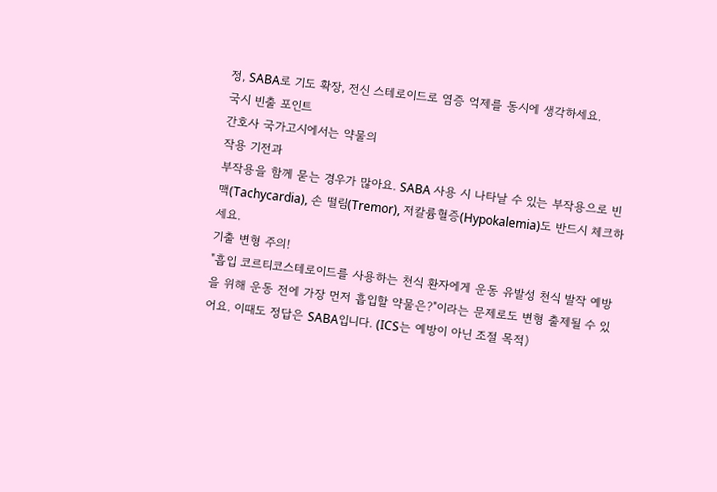정, SABA로 기도 확장, 전신 스테로이드로 염증 억제를 동시에 생각하세요.
국시 빈출 포인트
간호사 국가고시에서는 약물의
작용 기전과
부작용을 함께 묻는 경우가 많아요. SABA 사용 시 나타날 수 있는 부작용으로 빈맥(Tachycardia), 손 떨림(Tremor), 저칼륨혈증(Hypokalemia)도 반드시 체크하세요.
기출 변형 주의!
"흡입 코르티코스테로이드를 사용하는 천식 환자에게 운동 유발성 천식 발작 예방을 위해 운동 전에 가장 먼저 흡입할 약물은?"이라는 문제로도 변형 출제될 수 있어요. 이때도 정답은 SABA입니다. (ICS는 예방이 아닌 조절 목적)